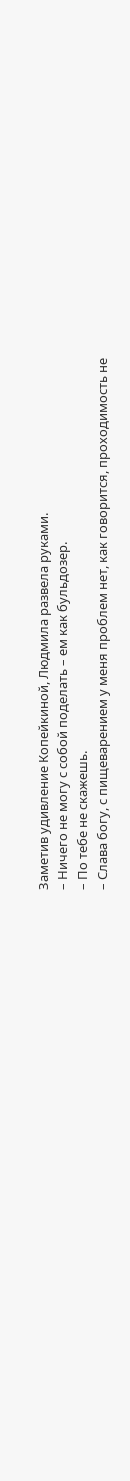Заметив удивление Копейкиной, Людмила развела руками.
– Ничего не могу с собой поделать – ем как бульдозер.
– По тебе не скажешь.
– Слава богу, с пищеварением у меня проблем нет, как говорится, проходимость не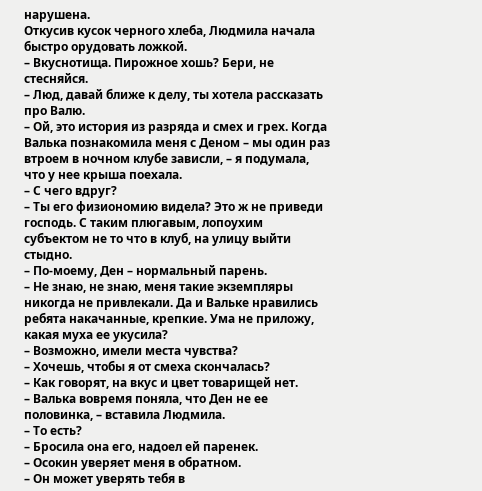нарушена.
Откусив кусок черного хлеба, Людмила начала быстро орудовать ложкой.
– Вкуснотища. Пирожное хошь? Бери, не стесняйся.
– Люд, давай ближе к делу, ты хотела рассказать про Валю.
– Ой, это история из разряда и смех и грех. Когда Валька познакомила меня с Деном – мы один раз втроем в ночном клубе зависли, – я подумала, что у нее крыша поехала.
– С чего вдруг?
– Ты его физиономию видела? Это ж не приведи господь. С таким плюгавым, лопоухим субъектом не то что в клуб, на улицу выйти стыдно.
– По-моему, Ден – нормальный парень.
– Не знаю, не знаю, меня такие экземпляры никогда не привлекали. Да и Вальке нравились ребята накачанные, крепкие. Ума не приложу, какая муха ее укусила?
– Возможно, имели места чувства?
– Хочешь, чтобы я от смеха скончалась?
– Как говорят, на вкус и цвет товарищей нет.
– Валька вовремя поняла, что Ден не ее половинка, – вставила Людмила.
– То есть?
– Бросила она его, надоел ей паренек.
– Осокин уверяет меня в обратном.
– Он может уверять тебя в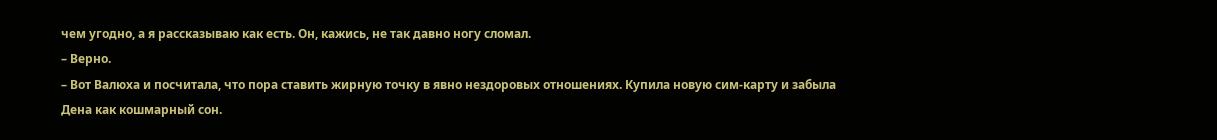чем угодно, а я рассказываю как есть. Он, кажись, не так давно ногу сломал.
– Верно.
– Вот Валюха и посчитала, что пора ставить жирную точку в явно нездоровых отношениях. Купила новую сим-карту и забыла Дена как кошмарный сон.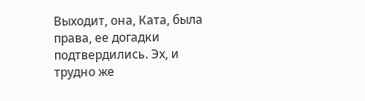Выходит, она, Ката, была права, ее догадки подтвердились. Эх, и трудно же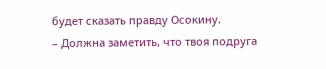будет сказать правду Осокину.
– Должна заметить, что твоя подруга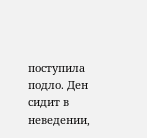поступила подло. Ден сидит в неведении,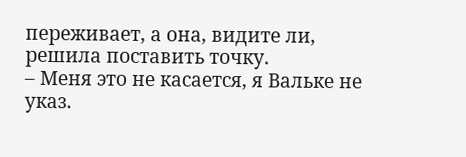переживает, а она, видите ли, решила поставить точку.
– Меня это не касается, я Вальке не указ.